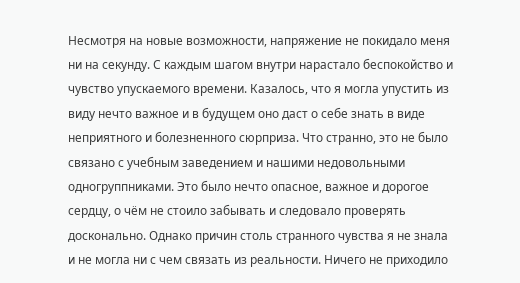Несмотря на новые возможности, напряжение не покидало меня ни на секунду. С каждым шагом внутри нарастало беспокойство и чувство упускаемого времени. Казалось, что я могла упустить из виду нечто важное и в будущем оно даст о себе знать в виде неприятного и болезненного сюрприза. Что странно, это не было связано с учебным заведением и нашими недовольными одногруппниками. Это было нечто опасное, важное и дорогое сердцу, о чём не стоило забывать и следовало проверять досконально. Однако причин столь странного чувства я не знала и не могла ни с чем связать из реальности. Ничего не приходило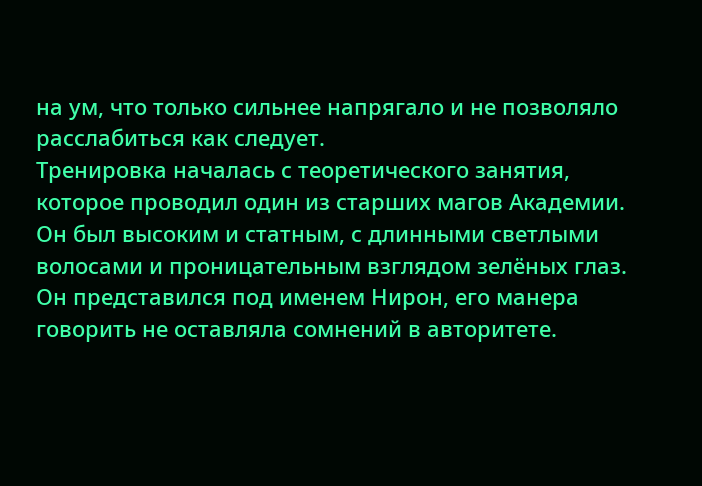на ум, что только сильнее напрягало и не позволяло расслабиться как следует.
Тренировка началась с теоретического занятия, которое проводил один из старших магов Академии. Он был высоким и статным, с длинными светлыми волосами и проницательным взглядом зелёных глаз. Он представился под именем Нирон, его манера говорить не оставляла сомнений в авторитете.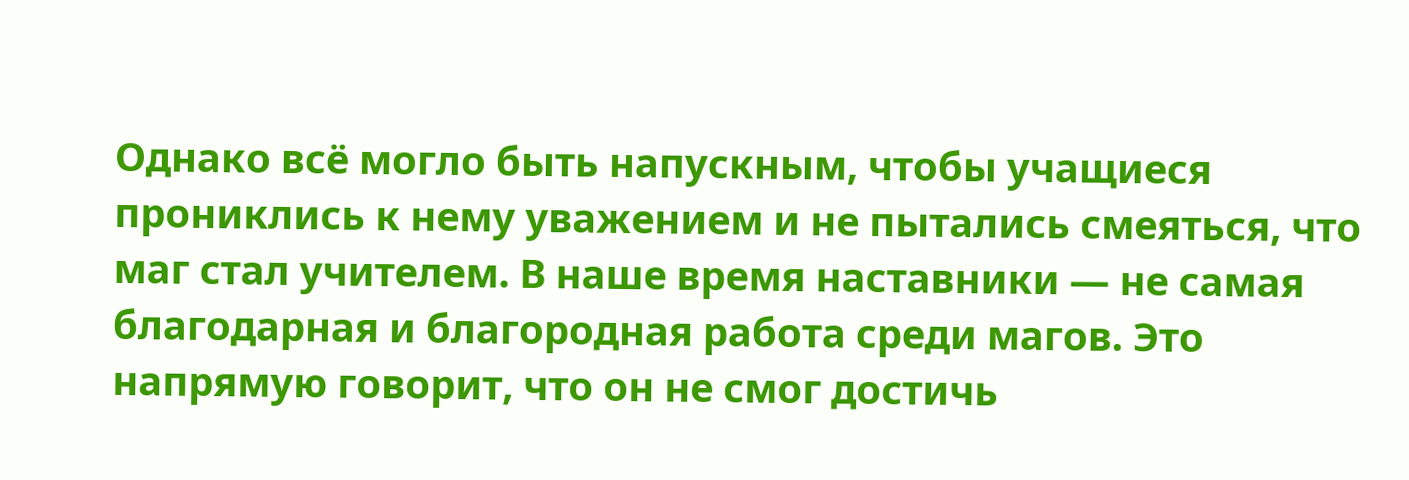Однако всё могло быть напускным, чтобы учащиеся прониклись к нему уважением и не пытались смеяться, что маг стал учителем. В наше время наставники — не самая благодарная и благородная работа среди магов. Это напрямую говорит, что он не смог достичь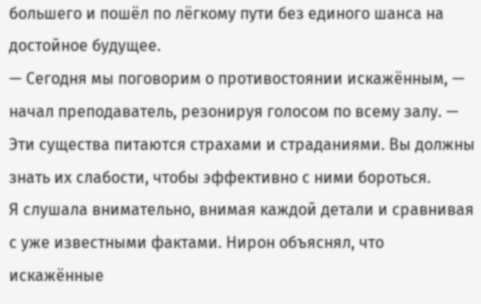большего и пошёл по лёгкому пути без единого шанса на достойное будущее.
— Сегодня мы поговорим о противостоянии искажённым, — начал преподаватель, резонируя голосом по всему залу. — Эти существа питаются страхами и страданиями. Вы должны знать их слабости, чтобы эффективно с ними бороться.
Я слушала внимательно, внимая каждой детали и сравнивая с уже известными фактами. Нирон объяснял, что искажённые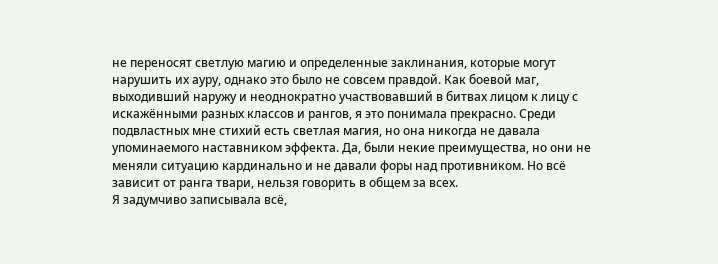не переносят светлую магию и определенные заклинания, которые могут нарушить их ауру, однако это было не совсем правдой. Как боевой маг, выходивший наружу и неоднократно участвовавший в битвах лицом к лицу с искажёнными разных классов и рангов, я это понимала прекрасно. Среди подвластных мне стихий есть светлая магия, но она никогда не давала упоминаемого наставником эффекта. Да, были некие преимущества, но они не меняли ситуацию кардинально и не давали форы над противником. Но всё зависит от ранга твари, нельзя говорить в общем за всех.
Я задумчиво записывала всё,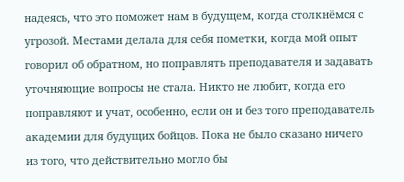надеясь, что это поможет нам в будущем, когда столкнёмся с угрозой. Местами делала для себя пометки, когда мой опыт говорил об обратном, но поправлять преподавателя и задавать уточняющие вопросы не стала. Никто не любит, когда его поправляют и учат, особенно, если он и без того преподаватель академии для будущих бойцов. Пока не было сказано ничего из того, что действительно могло бы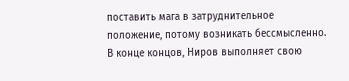поставить мага в затруднительное положение, потому возникать бессмысленно. В конце концов, Ниров выполняет свою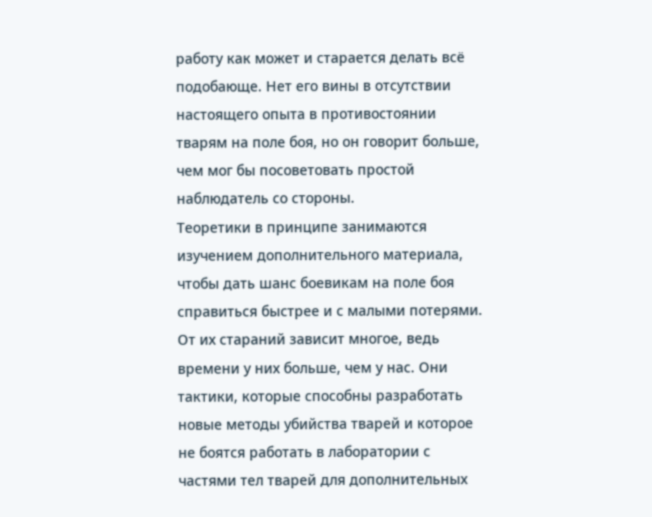работу как может и старается делать всё подобающе. Нет его вины в отсутствии настоящего опыта в противостоянии тварям на поле боя, но он говорит больше, чем мог бы посоветовать простой наблюдатель со стороны.
Теоретики в принципе занимаются изучением дополнительного материала, чтобы дать шанс боевикам на поле боя справиться быстрее и с малыми потерями. От их стараний зависит многое, ведь времени у них больше, чем у нас. Они тактики, которые способны разработать новые методы убийства тварей и которое не боятся работать в лаборатории с частями тел тварей для дополнительных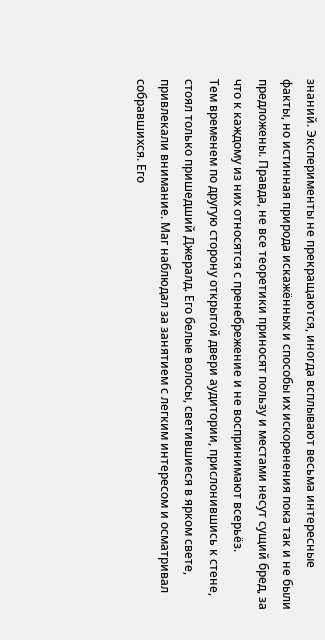знаний. Эксперименты не прекращаются, иногда всплывают весьма интересные факты, но истинная природа искажённых и способы их искоренения пока так и не были предложены. Правда, не все теоретики приносят пользу и местами несут сущий бред, за что к каждому из них относятся с пренебрежение и не воспринимают всерьёз.
Тем временем по другую сторону открытой двери аудитории, прислонившись к стене, стоял только пришедший Джералд. Его белые волосы, светившиеся в ярком свете, привлекали внимание. Маг наблюдал за занятием с легким интересом и осматривал собравшихся. Его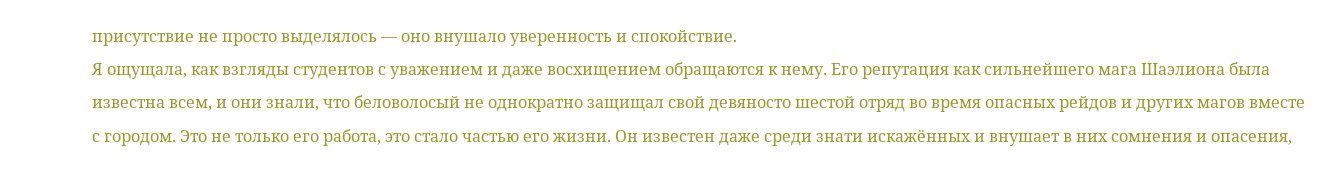присутствие не просто выделялось — оно внушало уверенность и спокойствие.
Я ощущала, как взгляды студентов с уважением и даже восхищением обращаются к нему. Его репутация как сильнейшего мага Шаэлиона была известна всем, и они знали, что беловолосый не однократно защищал свой девяносто шестой отряд во время опасных рейдов и других магов вместе с городом. Это не только его работа, это стало частью его жизни. Он известен даже среди знати искажённых и внушает в них сомнения и опасения,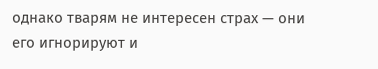однако тварям не интересен страх — они его игнорируют и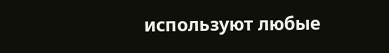используют любые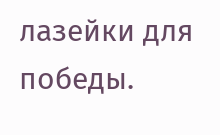лазейки для победы.